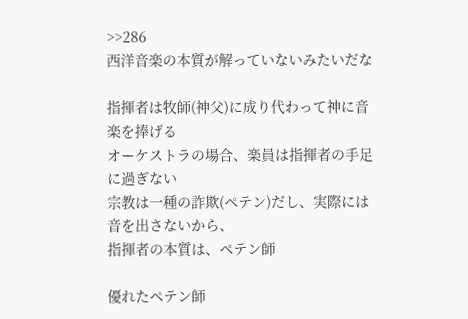>>286
西洋音楽の本質が解っていないみたいだな

指揮者は牧師(神父)に成り代わって神に音楽を捧げる
オーケストラの場合、楽員は指揮者の手足に過ぎない
宗教は一種の詐欺(ペテン)だし、実際には音を出さないから、
指揮者の本質は、ペテン師

優れたペテン師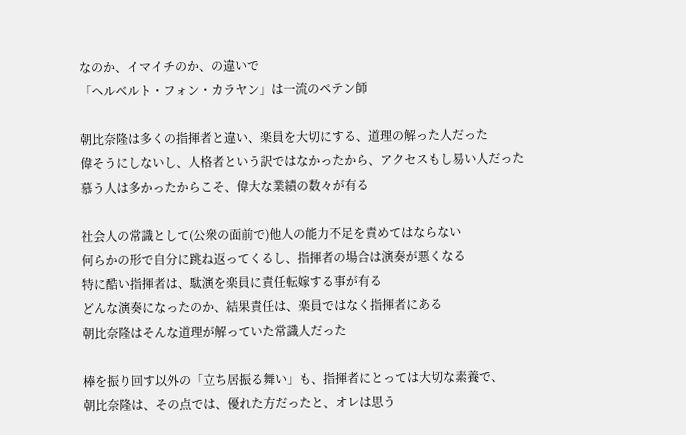なのか、イマイチのか、の違いで
「ヘルベルト・フォン・カラヤン」は一流のペテン師

朝比奈隆は多くの指揮者と違い、楽員を大切にする、道理の解った人だった
偉そうにしないし、人格者という訳ではなかったから、アクセスもし易い人だった
慕う人は多かったからこそ、偉大な業績の数々が有る

社会人の常識として(公衆の面前で)他人の能力不足を責めてはならない
何らかの形で自分に跳ね返ってくるし、指揮者の場合は演奏が悪くなる
特に酷い指揮者は、駄演を楽員に責任転嫁する事が有る
どんな演奏になったのか、結果責任は、楽員ではなく指揮者にある
朝比奈隆はそんな道理が解っていた常識人だった

棒を振り回す以外の「立ち居振る舞い」も、指揮者にとっては大切な素養で、
朝比奈隆は、その点では、優れた方だったと、オレは思う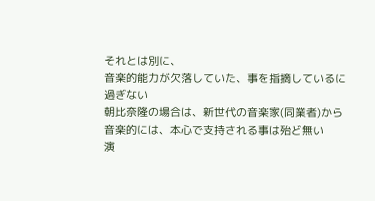それとは別に、
音楽的能力が欠落していた、事を指摘しているに過ぎない
朝比奈隆の場合は、新世代の音楽家(同業者)から
音楽的には、本心で支持される事は殆ど無い
演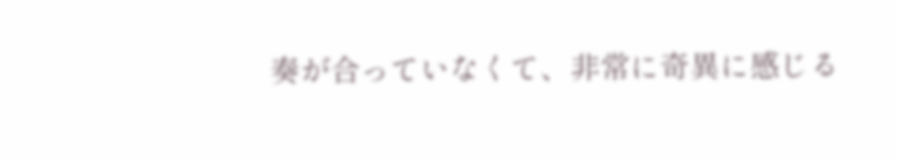奏が合っていなくて、非常に奇異に感じる